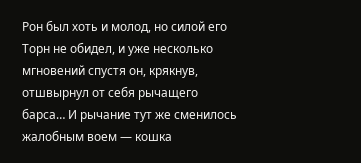Рон был хоть и молод, но силой его Торн не обидел, и уже несколько мгновений спустя он, крякнув, отшвырнул от себя рычащего барса… И рычание тут же сменилось жалобным воем — кошка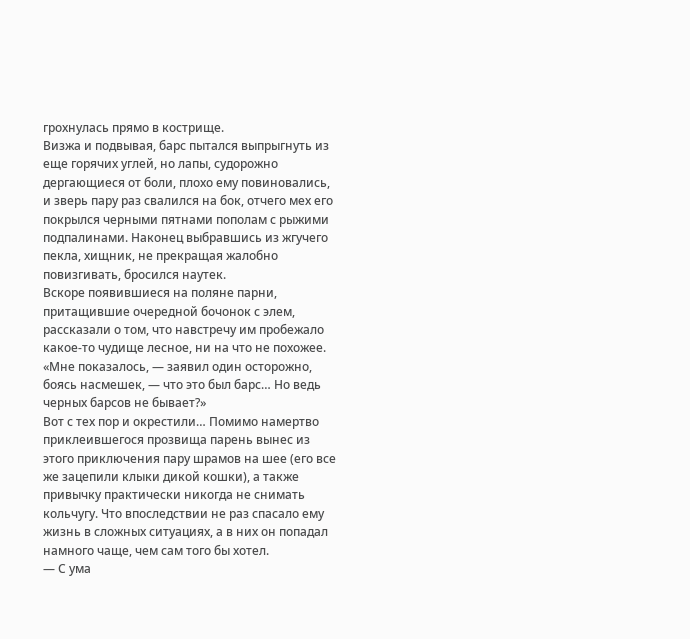грохнулась прямо в кострище.
Визжа и подвывая, барс пытался выпрыгнуть из еще горячих углей, но лапы, судорожно дергающиеся от боли, плохо ему повиновались, и зверь пару раз свалился на бок, отчего мех его покрылся черными пятнами пополам с рыжими подпалинами. Наконец выбравшись из жгучего пекла, хищник, не прекращая жалобно повизгивать, бросился наутек.
Вскоре появившиеся на поляне парни, притащившие очередной бочонок с элем, рассказали о том, что навстречу им пробежало какое-то чудище лесное, ни на что не похожее. «Мне показалось, — заявил один осторожно, боясь насмешек, — что это был барс… Но ведь черных барсов не бывает?»
Вот с тех пор и окрестили… Помимо намертво приклеившегося прозвища парень вынес из этого приключения пару шрамов на шее (его все же зацепили клыки дикой кошки), а также привычку практически никогда не снимать кольчугу. Что впоследствии не раз спасало ему жизнь в сложных ситуациях, а в них он попадал намного чаще, чем сам того бы хотел.
— С ума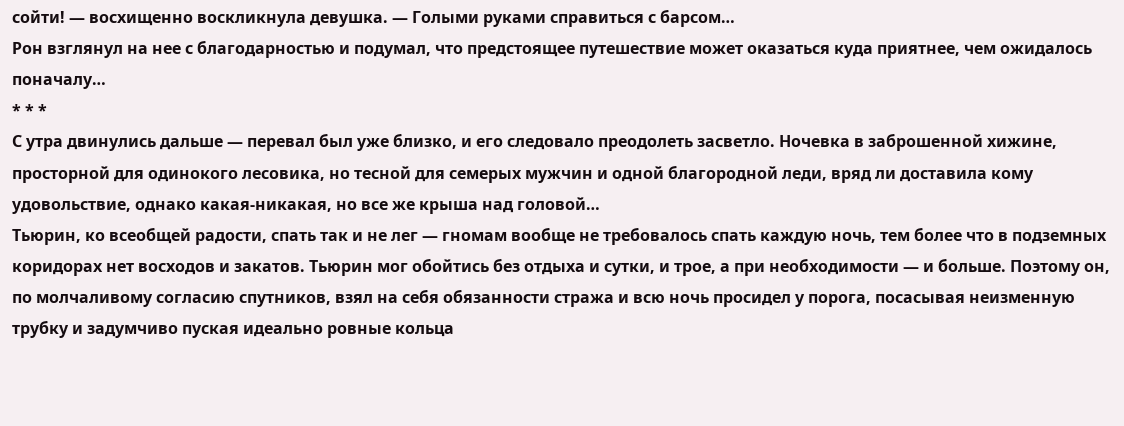сойти! — восхищенно воскликнула девушка. — Голыми руками справиться с барсом…
Рон взглянул на нее с благодарностью и подумал, что предстоящее путешествие может оказаться куда приятнее, чем ожидалось поначалу…
* * *
С утра двинулись дальше — перевал был уже близко, и его следовало преодолеть засветло. Ночевка в заброшенной хижине, просторной для одинокого лесовика, но тесной для семерых мужчин и одной благородной леди, вряд ли доставила кому удовольствие, однако какая-никакая, но все же крыша над головой…
Тьюрин, ко всеобщей радости, спать так и не лег — гномам вообще не требовалось спать каждую ночь, тем более что в подземных коридорах нет восходов и закатов. Тьюрин мог обойтись без отдыха и сутки, и трое, а при необходимости — и больше. Поэтому он, по молчаливому согласию спутников, взял на себя обязанности стража и всю ночь просидел у порога, посасывая неизменную трубку и задумчиво пуская идеально ровные кольца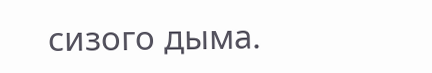сизого дыма.